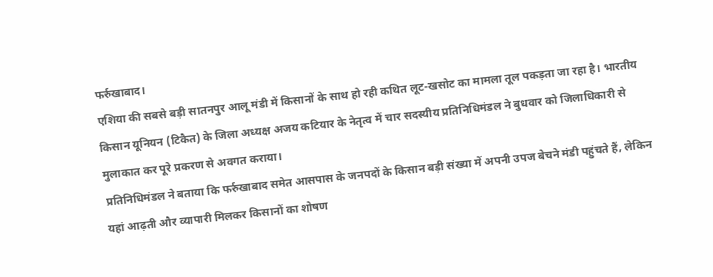फर्रुखाबाद।
एशिया की सबसे बड़ी सातनपुर आलू मंडी में किसानों के साथ हो रही कथित लूट-खसोट का मामला तूल पकड़ता जा रहा है। भारतीय किसान यूनियन (टिकैत) के जिला अध्यक्ष अजय कटियार के नेतृत्व में चार सदस्यीय प्रतिनिधिमंडल ने बुधवार को जिलाधिकारी से मुलाकात कर पूरे प्रकरण से अवगत कराया।
प्रतिनिधिमंडल ने बताया कि फर्रुखाबाद समेत आसपास के जनपदों के किसान बड़ी संख्या में अपनी उपज बेचने मंडी पहुंचते हैं, लेकिन यहां आढ़ती और व्यापारी मिलकर किसानों का शोषण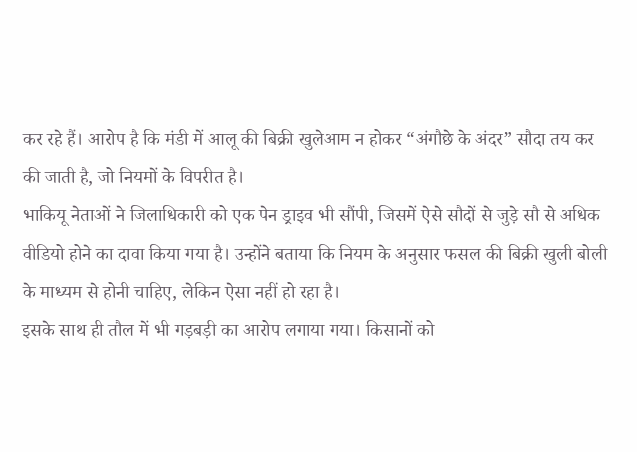कर रहे हैं। आरोप है कि मंडी में आलू की बिक्री खुलेआम न होकर “अंगौछे के अंदर” सौदा तय कर की जाती है, जो नियमों के विपरीत है।
भाकियू नेताओं ने जिलाधिकारी को एक पेन ड्राइव भी सौंपी, जिसमें ऐसे सौदों से जुड़े सौ से अधिक वीडियो होने का दावा किया गया है। उन्होंने बताया कि नियम के अनुसार फसल की बिक्री खुली बोली के माध्यम से होनी चाहिए, लेकिन ऐसा नहीं हो रहा है।
इसके साथ ही तौल में भी गड़बड़ी का आरोप लगाया गया। किसानों को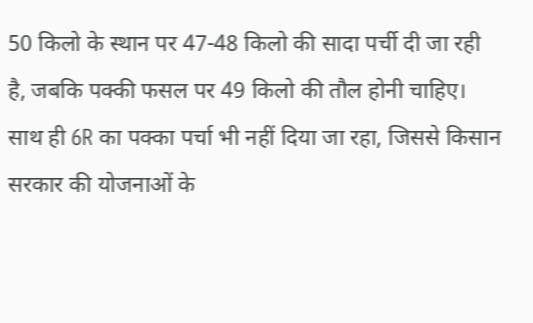50 किलो के स्थान पर 47-48 किलो की सादा पर्ची दी जा रही है, जबकि पक्की फसल पर 49 किलो की तौल होनी चाहिए। साथ ही 6R का पक्का पर्चा भी नहीं दिया जा रहा, जिससे किसान सरकार की योजनाओं के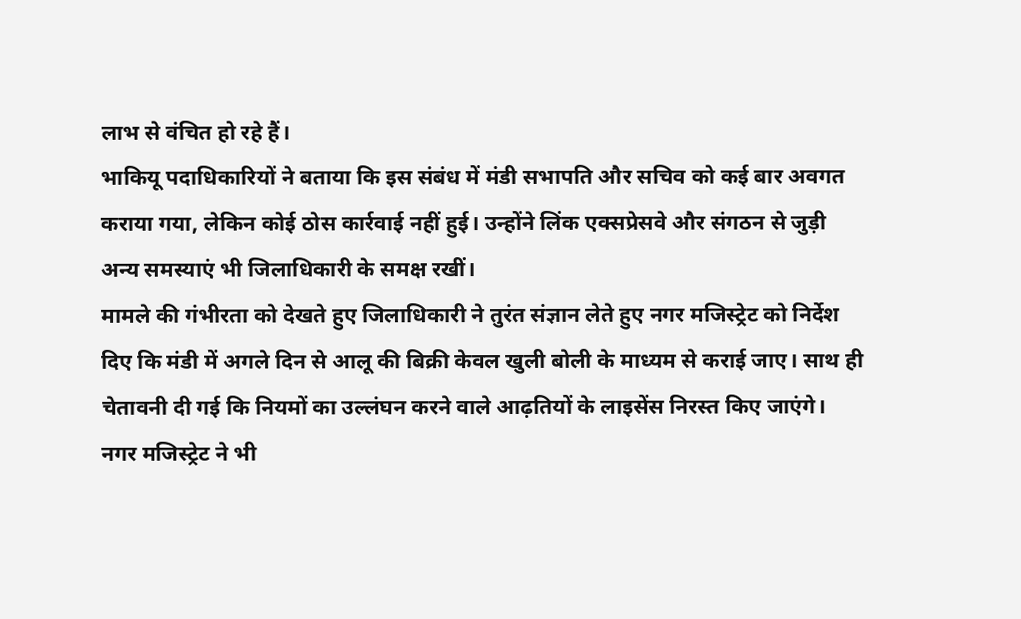लाभ से वंचित हो रहे हैं।
भाकियू पदाधिकारियों ने बताया कि इस संबंध में मंडी सभापति और सचिव को कई बार अवगत कराया गया, लेकिन कोई ठोस कार्रवाई नहीं हुई। उन्होंने लिंक एक्सप्रेसवे और संगठन से जुड़ी अन्य समस्याएं भी जिलाधिकारी के समक्ष रखीं।
मामले की गंभीरता को देखते हुए जिलाधिकारी ने तुरंत संज्ञान लेते हुए नगर मजिस्ट्रेट को निर्देश दिए कि मंडी में अगले दिन से आलू की बिक्री केवल खुली बोली के माध्यम से कराई जाए। साथ ही चेतावनी दी गई कि नियमों का उल्लंघन करने वाले आढ़तियों के लाइसेंस निरस्त किए जाएंगे।
नगर मजिस्ट्रेट ने भी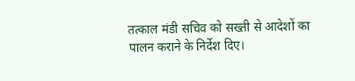तत्काल मंडी सचिव को सख्ती से आदेशों का पालन कराने के निर्देश दिए।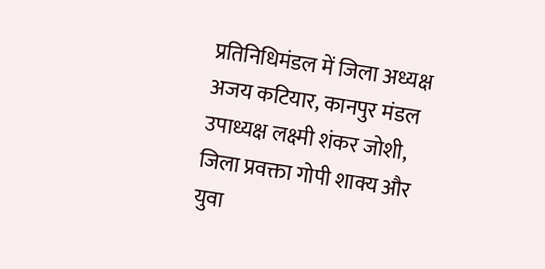प्रतिनिधिमंडल में जिला अध्यक्ष अजय कटियार, कानपुर मंडल उपाध्यक्ष लक्ष्मी शंकर जोशी, जिला प्रवक्ता गोपी शाक्य और युवा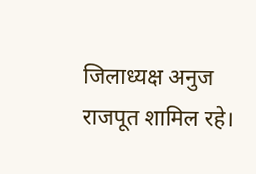जिलाध्यक्ष अनुज राजपूत शामिल रहे।